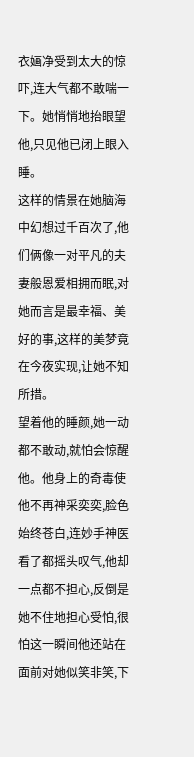衣婳净受到太大的惊吓,连大气都不敢喘一下。她悄悄地抬眼望他,只见他已闭上眼入睡。
这样的情景在她脑海中幻想过千百次了,他们俩像一对平凡的夫妻般恩爱相拥而眠,对她而言是最幸福、美好的事,这样的美梦竟在今夜实现,让她不知所措。
望着他的睡颜,她一动都不敢动,就怕会惊醒他。他身上的奇毒使他不再神采奕奕,脸色始终苍白,连妙手神医看了都摇头叹气,他却一点都不担心,反倒是她不住地担心受怕,很怕这一瞬间他还站在面前对她似笑非笑,下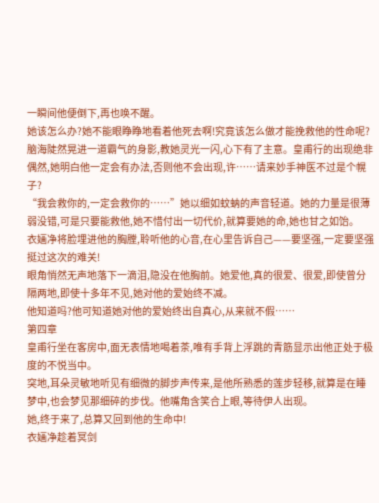一瞬间他便倒下,再也唤不醒。
她该怎么办?她不能眼睁睁地看着他死去啊!究竟该怎么做才能挽救他的性命呢?
脑海陡然晃进一道霸气的身影,教她灵光一闪,心下有了主意。皇甫行的出现绝非偶然,她明白他一定会有办法,否则他不会出现,许……请来妙手神医不过是个幌子?
“我会救你的,一定会救你的……”她以细如蚊蚋的声音轻道。她的力量是很薄弱没错,可是只要能救他,她不惜付出一切代价,就算要她的命,她也甘之如饴。
衣婳净将脸埋进他的胸膛,聆听他的心音,在心里告诉自己——要坚强,一定要坚强挺过这次的难关!
眼角悄然无声地落下一滴泪,隐没在他胸前。她爱他,真的很爱、很爱,即使曾分隔两地,即使十多年不见,她对他的爱始终不减。
他知道吗?他可知道她对他的爱始终出自真心,从来就不假……
第四章
皇甫行坐在客房中,面无表情地喝着茶,唯有手背上浮跳的青筋显示出他正处于极度的不悦当中。
突地,耳朵灵敏地听见有细微的脚步声传来,是他所熟悉的莲步轻移,就算是在睡梦中,也会梦见那细碎的步伐。他嘴角含笑合上眼,等待伊人出现。
她,终于来了,总算又回到他的生命中!
衣婳净趁着冥剑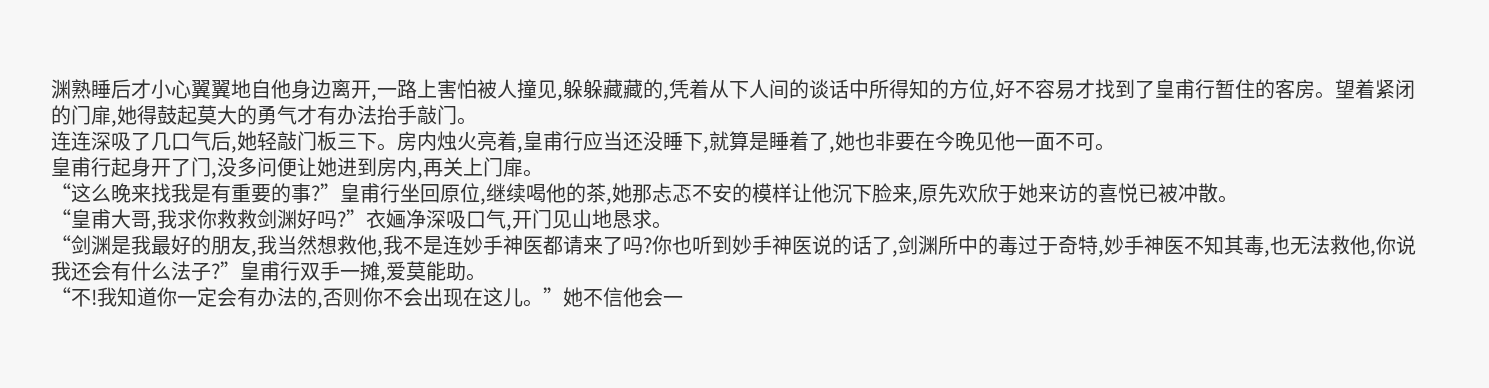渊熟睡后才小心翼翼地自他身边离开,一路上害怕被人撞见,躲躲藏藏的,凭着从下人间的谈话中所得知的方位,好不容易才找到了皇甫行暂住的客房。望着紧闭的门扉,她得鼓起莫大的勇气才有办法抬手敲门。
连连深吸了几口气后,她轻敲门板三下。房内烛火亮着,皇甫行应当还没睡下,就算是睡着了,她也非要在今晚见他一面不可。
皇甫行起身开了门,没多问便让她进到房内,再关上门扉。
“这么晚来找我是有重要的事?”皇甫行坐回原位,继续喝他的茶,她那忐忑不安的模样让他沉下脸来,原先欢欣于她来访的喜悦已被冲散。
“皇甫大哥,我求你救救剑渊好吗?”衣婳净深吸口气,开门见山地恳求。
“剑渊是我最好的朋友,我当然想救他,我不是连妙手神医都请来了吗?你也听到妙手神医说的话了,剑渊所中的毒过于奇特,妙手神医不知其毒,也无法救他,你说我还会有什么法子?”皇甫行双手一摊,爱莫能助。
“不!我知道你一定会有办法的,否则你不会出现在这儿。”她不信他会一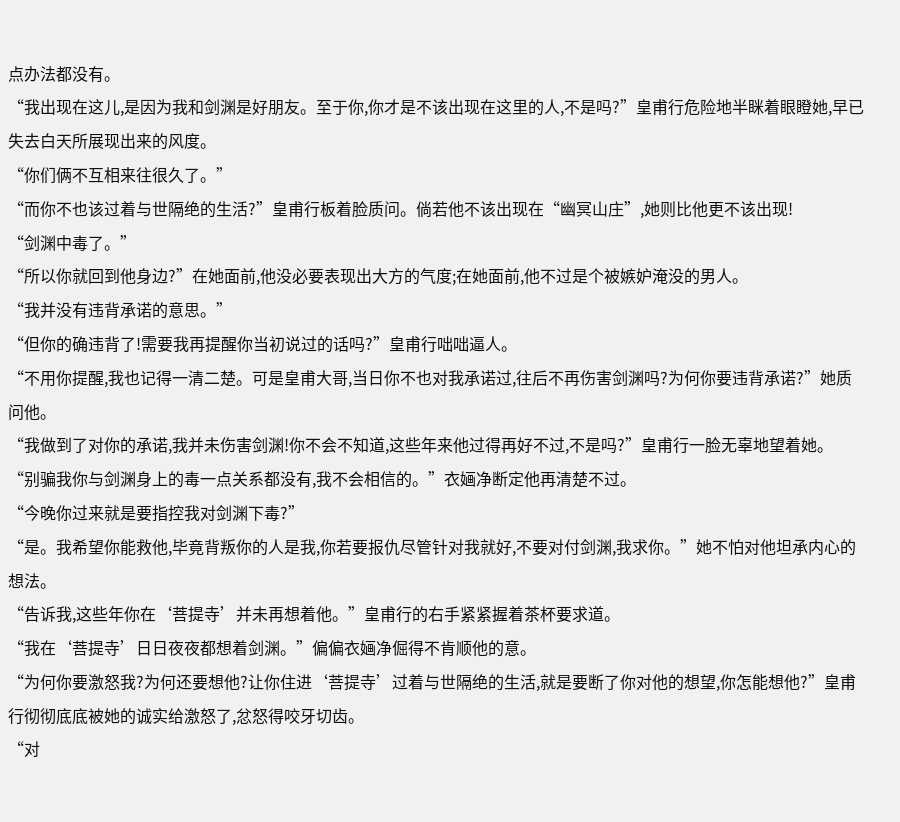点办法都没有。
“我出现在这儿,是因为我和剑渊是好朋友。至于你,你才是不该出现在这里的人,不是吗?”皇甫行危险地半眯着眼瞪她,早已失去白天所展现出来的风度。
“你们俩不互相来往很久了。”
“而你不也该过着与世隔绝的生活?”皇甫行板着脸质问。倘若他不该出现在“幽冥山庄”,她则比他更不该出现!
“剑渊中毒了。”
“所以你就回到他身边?”在她面前,他没必要表现出大方的气度;在她面前,他不过是个被嫉妒淹没的男人。
“我并没有违背承诺的意思。”
“但你的确违背了!需要我再提醒你当初说过的话吗?”皇甫行咄咄逼人。
“不用你提醒,我也记得一清二楚。可是皇甫大哥,当日你不也对我承诺过,往后不再伤害剑渊吗?为何你要违背承诺?”她质问他。
“我做到了对你的承诺,我并未伤害剑渊!你不会不知道,这些年来他过得再好不过,不是吗?”皇甫行一脸无辜地望着她。
“别骗我你与剑渊身上的毒一点关系都没有,我不会相信的。”衣婳净断定他再清楚不过。
“今晚你过来就是要指控我对剑渊下毒?”
“是。我希望你能救他,毕竟背叛你的人是我,你若要报仇尽管针对我就好,不要对付剑渊,我求你。”她不怕对他坦承内心的想法。
“告诉我,这些年你在‘菩提寺’并未再想着他。”皇甫行的右手紧紧握着茶杯要求道。
“我在‘菩提寺’日日夜夜都想着剑渊。”偏偏衣婳净倔得不肯顺他的意。
“为何你要激怒我?为何还要想他?让你住进‘菩提寺’过着与世隔绝的生活,就是要断了你对他的想望,你怎能想他?”皇甫行彻彻底底被她的诚实给激怒了,忿怒得咬牙切齿。
“对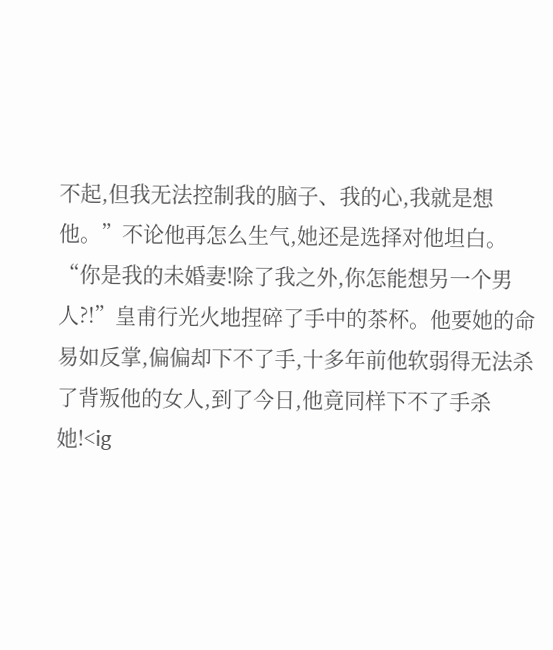不起,但我无法控制我的脑子、我的心,我就是想他。”不论他再怎么生气,她还是选择对他坦白。
“你是我的未婚妻!除了我之外,你怎能想另一个男人?!”皇甫行光火地捏碎了手中的茶杯。他要她的命易如反掌,偏偏却下不了手,十多年前他软弱得无法杀了背叛他的女人,到了今日,他竟同样下不了手杀她!<ig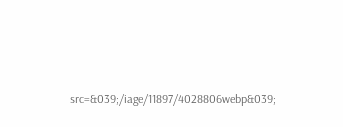src=&039;/iage/11897/4028806webp&039;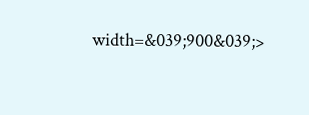width=&039;900&039;>